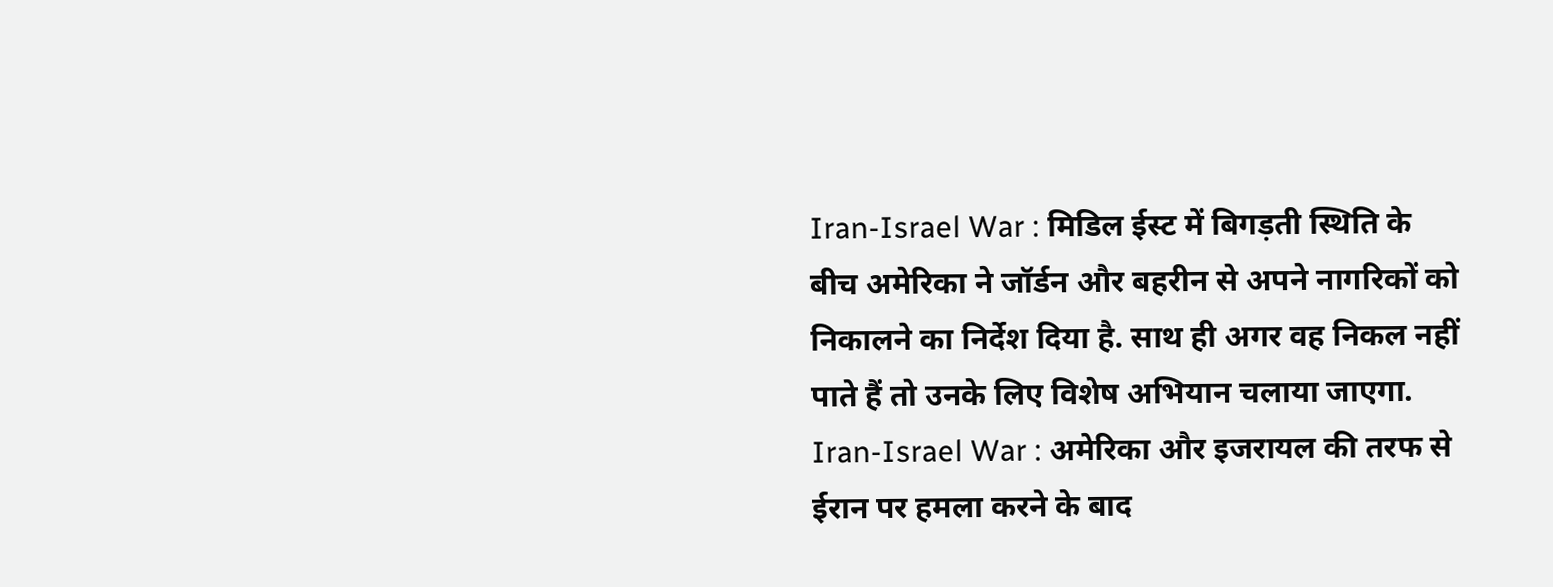Iran-Israel War : मिडिल ईस्ट में बिगड़ती स्थिति के बीच अमेरिका ने जॉर्डन और बहरीन से अपने नागरिकों को निकालने का निर्देश दिया है. साथ ही अगर वह निकल नहीं पाते हैं तो उनके लिए विशेष अभियान चलाया जाएगा.
Iran-Israel War : अमेरिका और इजरायल की तरफ से ईरान पर हमला करने के बाद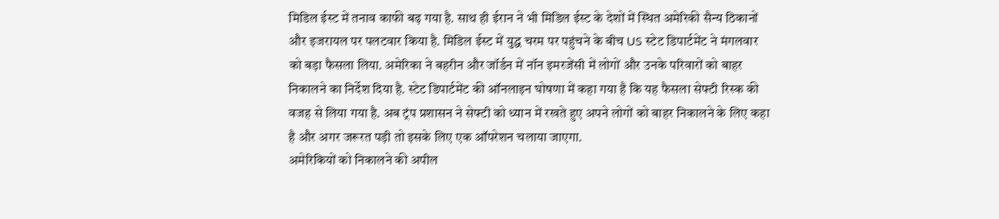मिडिल ईस्ट में तनाव काफी बढ़ गया है. साथ ही ईरान ने भी मिडिल ईस्ट के देशों में स्थित अमेरिकी सैन्य ठिकानों और इजरायल पर पलटवार किया है. मिडिल ईस्ट में युद्ध चरम पर पहुंचने के बीच US स्टेट डिपार्टमेंट ने मंगलवार को बड़ा फैसला लिया. अमेरिका ने बहरीन और जॉर्डन में नॉन इमरजेंसी में लोगों और उनके परिवारों को बाहर निकालने का निर्देश दिया है. स्टेट डिपार्टमेंट की ऑनलाइन घोषणा में कहा गया है कि यह फैसला सेफ्टी रिस्क की वजह से लिया गया है. अब ट्रंप प्रशासन ने सेफ्टी को ध्यान में रखते हुए अपने लोगों को बाहर निकालने के लिए कहा है और अगर जरूरत पड़ी तो इसके लिए एक ऑपरेशन चलाया जाएगा.
अमेरिकियों को निकालने की अपील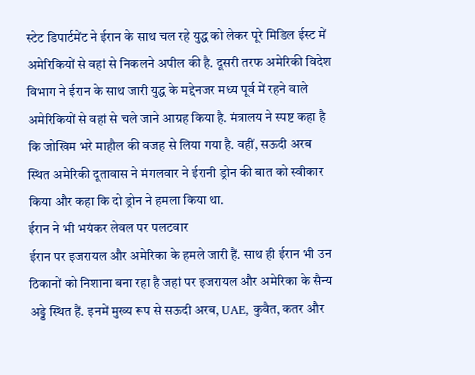स्टेट डिपार्टमेंट ने ईरान के साथ चल रहे युद्ध को लेकर पूरे मिडिल ईस्ट में अमेरिकियों से वहां से निकलने अपील की है. दूसरी तरफ अमेरिकी विदेश विभाग ने ईरान के साथ जारी युद्ध के मद्देनजर मध्य पूर्व में रहने वाले अमेरिकियों से वहां से चले जाने आग्रह किया है. मंत्रालय ने स्पष्ट कहा है कि जोखिम भरे माहौल की वजह से लिया गया है. वहीं, सऊदी अरब स्थित अमेरिकी दूतावास ने मंगलवार ने ईरानी ड्रोन की बात को स्वीकार किया और कहा कि दो ड्रोन ने हमला किया था.
ईरान ने भी भयंकर लेवल पर पलटवार
ईरान पर इजरायल और अमेरिका के हमले जारी हैं. साथ ही ईरान भी उन ठिकानों को निशाना बना रहा है जहां पर इजरायल और अमेरिका के सैन्य अड्डे स्थित हैं. इनमें मुख्य रूप से सऊदी अरब, UAE, कुवैत, कतर और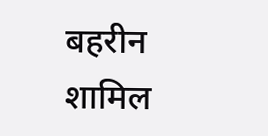बहरीन शामिल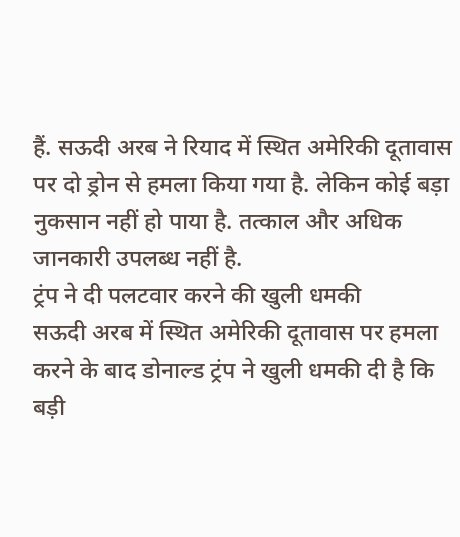हैं. सऊदी अरब ने रियाद में स्थित अमेरिकी दूतावास पर दो ड्रोन से हमला किया गया है. लेकिन कोई बड़ा नुकसान नहीं हो पाया है. तत्काल और अधिक जानकारी उपलब्ध नहीं है.
ट्रंप ने दी पलटवार करने की खुली धमकी
सऊदी अरब में स्थित अमेरिकी दूतावास पर हमला करने के बाद डोनाल्ड ट्रंप ने खुली धमकी दी है कि बड़ी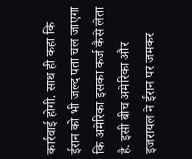कार्रवाई होगी. साथ ही कहा कि ईरान को भी जल्द पता चल जाएगा कि अमेरिका इसका कर्ज कैसे लेता है. इसी बीच अमेरिका और इजरायल ने ईरान पर जमकर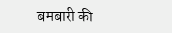बमबारी की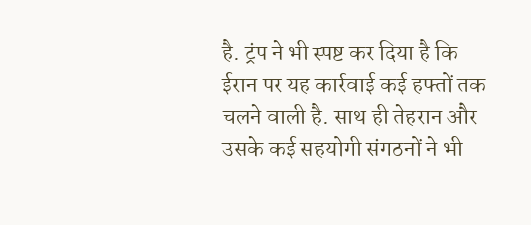है. ट्रंप ने भी स्पष्ट कर दिया है कि ईरान पर यह कार्रवाई कई हफ्तों तक चलने वाली है. साथ ही तेहरान और उसके कई सहयोगी संगठनों ने भी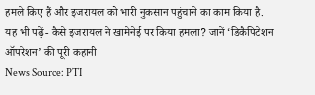हमले किए हैं और इजरायल को भारी नुकसान पहुंचाने का काम किया है.
यह भी पढ़ें- कैसे इजरायल ने खामेनेई पर किया हमला? जानें ‘डिकैपिटेशन ऑपरेशन’ की पूरी कहानी
News Source: PTI